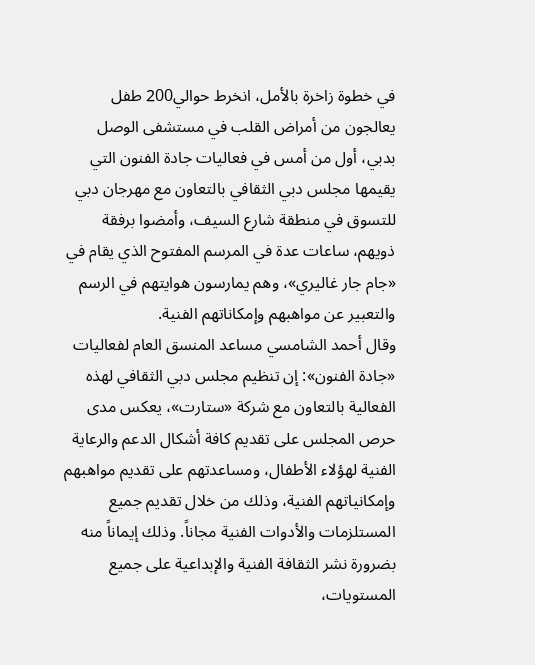في خطوة زاخرة بالأمل، انخرط حوالي200 طفل يعالجون من أمراض القلب في مستشفى الوصل بدبي، أول من أمس في فعاليات جادة الفنون التي يقيمها مجلس دبي الثقافي بالتعاون مع مهرجان دبي للتسوق في منطقة شارع السيف، وأمضوا برفقة ذويهم، ساعات عدة في المرسم المفتوح الذي يقام في «جام جار غاليري»، وهم يمارسون هوايتهم في الرسم والتعبير عن مواهبهم وإمكاناتهم الفنية.
وقال أحمد الشامسي مساعد المنسق العام لفعاليات «جادة الفنون»: إن تنظيم مجلس دبي الثقافي لهذه الفعالية بالتعاون مع شركة «ستارت»، يعكس مدى حرص المجلس على تقديم كافة أشكال الدعم والرعاية الفنية لهؤلاء الأطفال، ومساعدتهم على تقديم مواهبهم وإمكانياتهم الفنية، وذلك من خلال تقديم جميع المستلزمات والأدوات الفنية مجاناً. وذلك إيماناً منه بضرورة نشر الثقافة الفنية والإبداعية على جميع المستويات،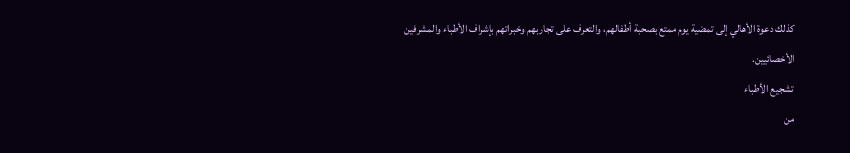كذلك دعوة الأهالي إلى تمضية يوم ممتع بصحبة أطفالهم، والتعرف على تجاربهم وخبراتهم بإشراف الأطباء والمشرفين الأخصائيين.
تشجيع الأطباء
من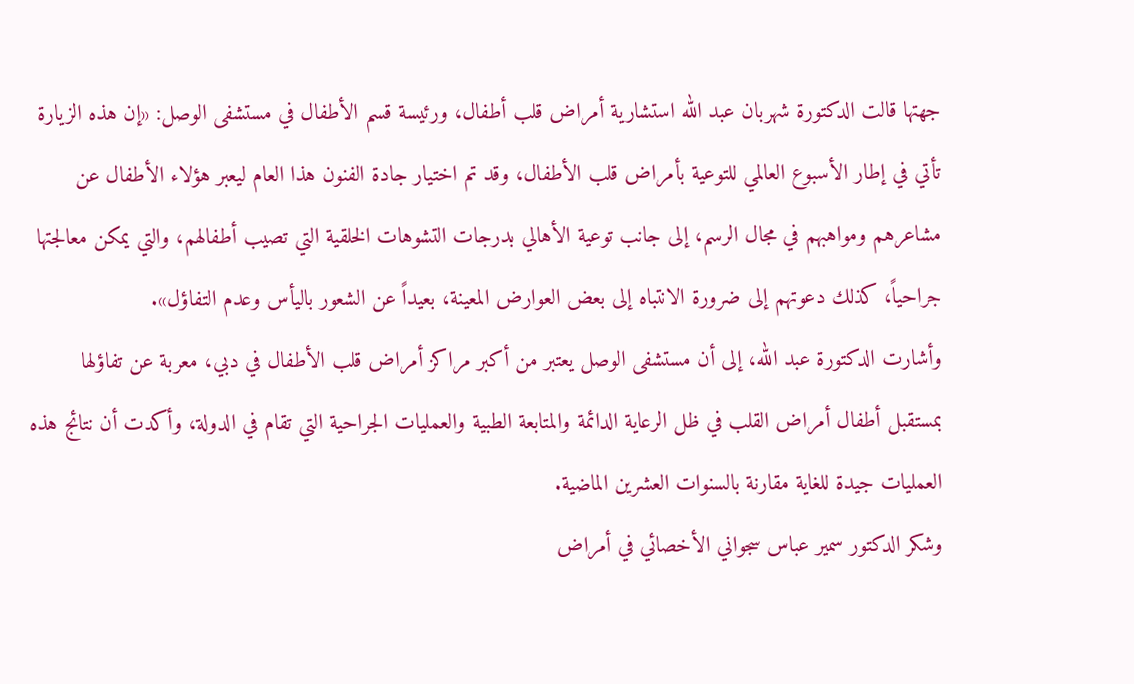جهتها قالت الدكتورة شهربان عبد الله استشارية أمراض قلب أطفال، ورئيسة قسم الأطفال في مستشفى الوصل: «إن هذه الزيارة تأتي في إطار الأسبوع العالمي للتوعية بأمراض قلب الأطفال، وقد تم اختيار جادة الفنون هذا العام ليعبر هؤلاء الأطفال عن مشاعرهم ومواهبهم في مجال الرسم، إلى جانب توعية الأهالي بدرجات التشوهات الخلقية التي تصيب أطفالهم، والتي يمكن معالجتها جراحياً، كذلك دعوتهم إلى ضرورة الانتباه إلى بعض العوارض المعينة، بعيداً عن الشعور باليأس وعدم التفاؤل».
وأشارت الدكتورة عبد الله، إلى أن مستشفى الوصل يعتبر من أكبر مراكز أمراض قلب الأطفال في دبي، معربة عن تفاؤلها بمستقبل أطفال أمراض القلب في ظل الرعاية الدائمة والمتابعة الطبية والعمليات الجراحية التي تقام في الدولة، وأكدت أن نتائج هذه العمليات جيدة للغاية مقارنة بالسنوات العشرين الماضية.
وشكر الدكتور سمير عباس سجواني الأخصائي في أمراض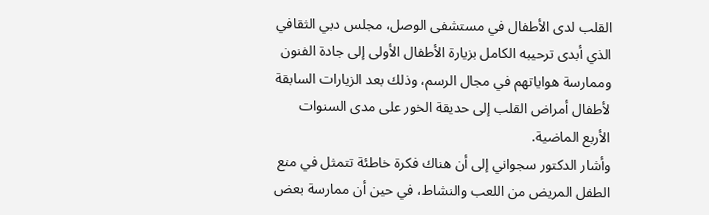القلب لدى الأطفال في مستشفى الوصل، مجلس دبي الثقافي الذي أبدى ترحيبه الكامل بزيارة الأطفال الأولى إلى جادة الفنون وممارسة هواياتهم في مجال الرسم، وذلك بعد الزيارات السابقة لأطفال أمراض القلب إلى حديقة الخور على مدى السنوات الأربع الماضية.
وأشار الدكتور سجواني إلى أن هناك فكرة خاطئة تتمثل في منع الطفل المريض من اللعب والنشاط، في حين أن ممارسة بعض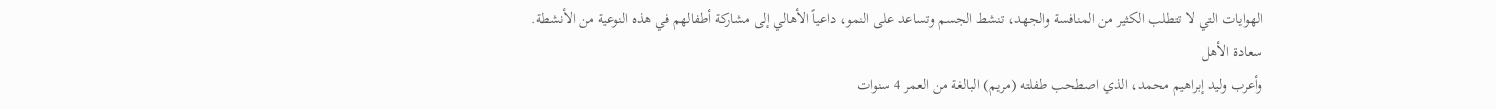الهوايات التي لا تتطلب الكثير من المنافسة والجهد، تنشط الجسم وتساعد على النمو، داعياً الأهالي إلى مشاركة أطفالهم في هذه النوعية من الأنشطة.
سعادة الأهل
وأعرب وليد إبراهيم محمد، الذي اصطحب طفلته (مريم) البالغة من العمر 4 سنوات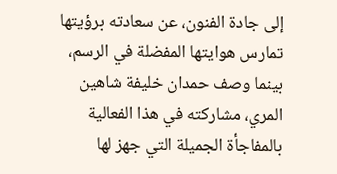إلى جادة الفنون، عن سعادته برؤيتها تمارس هوايتها المفضلة في الرسم، بينما وصف حمدان خليفة شاهين المري، مشاركته في هذا الفعالية بالمفاجأة الجميلة التي جهز لها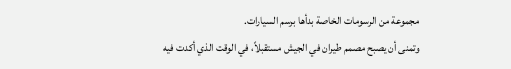مجموعة من الرسومات الخاصة بدأها برسم السيارات.
وتمنى أن يصبح مصمم طيران في الجيش مستقبلاً، في الوقت الذي أكدت فيه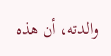والدته، أن هذه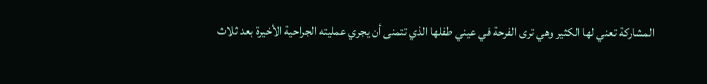المشاركة تعني لها الكثير وهي ترى الفرحة في عيني طفلها الذي تتمنى أن يجري عمليته الجراحية الأخيرة بعد ثلاث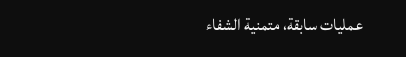عمليات سابقة، متمنية الشفاء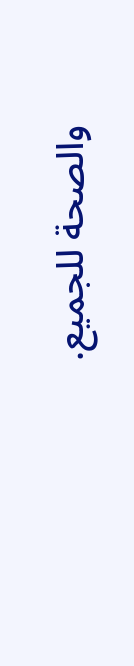والصحة للجميع.